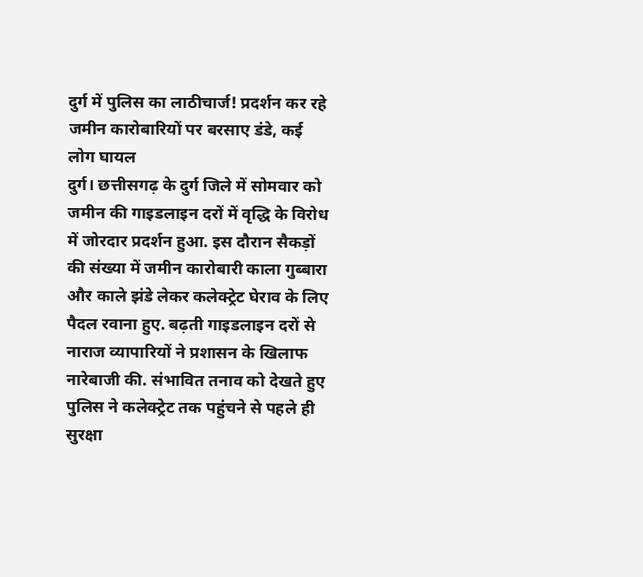दुर्ग में पुलिस का लाठीचार्ज! प्रदर्शन कर रहे जमीन कारोबारियों पर बरसाए डंडे, कई लोग घायल
दुर्ग। छत्तीसगढ़ के दुर्ग जिले में सोमवार को जमीन की गाइडलाइन दरों में वृद्धि के विरोध में जोरदार प्रदर्शन हुआ. इस दौरान सैकड़ों की संख्या में जमीन कारोबारी काला गुब्बारा और काले झंडे लेकर कलेक्ट्रेट घेराव के लिए पैदल रवाना हुए. बढ़ती गाइडलाइन दरों से नाराज व्यापारियों ने प्रशासन के खिलाफ नारेबाजी की. संभावित तनाव को देखते हुए पुलिस ने कलेक्ट्रेट तक पहुंचने से पहले ही सुरक्षा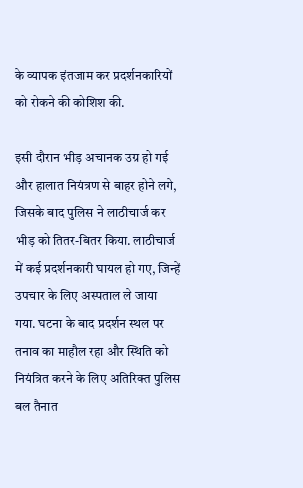के व्यापक इंतजाम कर प्रदर्शनकारियों को रोकने की कोशिश की.

इसी दौरान भीड़ अचानक उग्र हो गई और हालात नियंत्रण से बाहर होने लगे, जिसके बाद पुलिस ने लाठीचार्ज कर भीड़ को तितर-बितर किया. लाठीचार्ज में कई प्रदर्शनकारी घायल हो गए, जिन्हें उपचार के लिए अस्पताल ले जाया गया. घटना के बाद प्रदर्शन स्थल पर तनाव का माहौल रहा और स्थिति को नियंत्रित करने के लिए अतिरिक्त पुलिस बल तैनात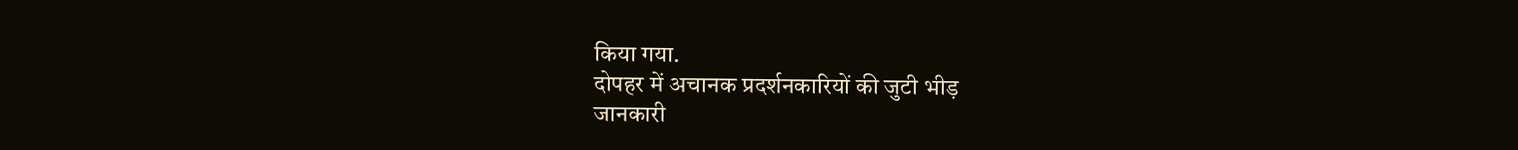किया गया.
दोपहर में अचानक प्रदर्शनकारियों की जुटी भीड़
जानकारी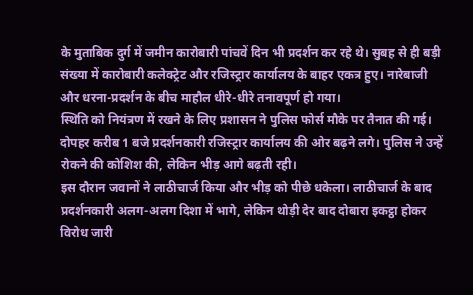के मुताबिक दुर्ग में जमीन कारोबारी पांचवें दिन भी प्रदर्शन कर रहे थे। सुबह से ही बड़ी संख्या में कारोबारी कलेक्ट्रेट और रजिस्ट्रार कार्यालय के बाहर एकत्र हुए। नारेबाजी और धरना-प्रदर्शन के बीच माहौल धीरे-धीरे तनावपूर्ण हो गया।
स्थिति को नियंत्रण में रखने के लिए प्रशासन ने पुलिस फोर्स मौके पर तैनात की गई। दोपहर करीब 1 बजे प्रदर्शनकारी रजिस्ट्रार कार्यालय की ओर बढ़ने लगे। पुलिस ने उन्हें रोकने की कोशिश की, लेकिन भीड़ आगे बढ़ती रही।
इस दौरान जवानों ने लाठीचार्ज किया और भीड़ को पीछे धकेला। लाठीचार्ज के बाद प्रदर्शनकारी अलग-अलग दिशा में भागे, लेकिन थोड़ी देर बाद दोबारा इकट्ठा होकर विरोध जारी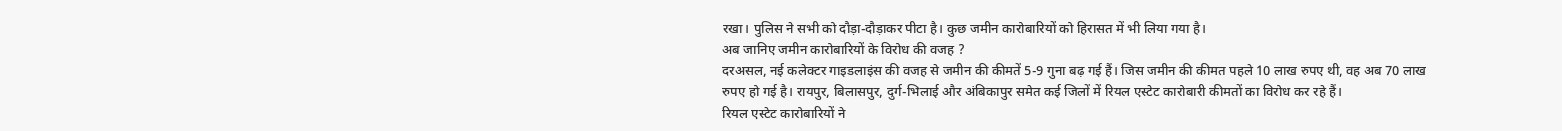रखा। पुलिस ने सभी को दौड़ा-दौड़ाकर पीटा है। कुछ जमीन कारोबारियों को हिरासत में भी लिया गया है।
अब जानिए जमीन कारोबारियों के विरोध की वजह ?
दरअसल, नई कलेक्टर गाइडलाइंस की वजह से जमीन की कीमतें 5-9 गुना बढ़ गई हैं। जिस जमीन की कीमत पहले 10 लाख रुपए थी, वह अब 70 लाख रुपए हो गई है। रायपुर, बिलासपुर, दुर्ग-भिलाई और अंबिकापुर समेत कई जिलों में रियल एस्टेट कारोबारी कीमतों का विरोध कर रहे हैं।
रियल एस्टेट कारोबारियों ने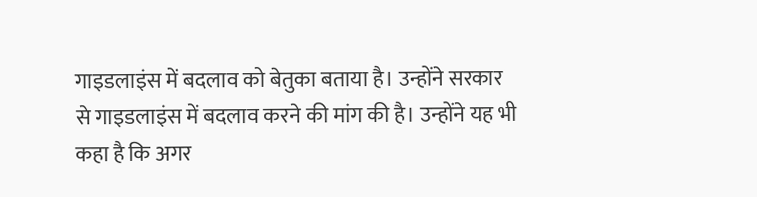गाइडलाइंस में बदलाव को बेतुका बताया है। उन्होंने सरकार से गाइडलाइंस में बदलाव करने की मांग की है। उन्होंने यह भी कहा है कि अगर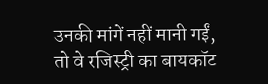उनकी मांगें नहीं मानी गईं, तो वे रजिस्ट्री का बायकॉट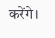करेंगे।